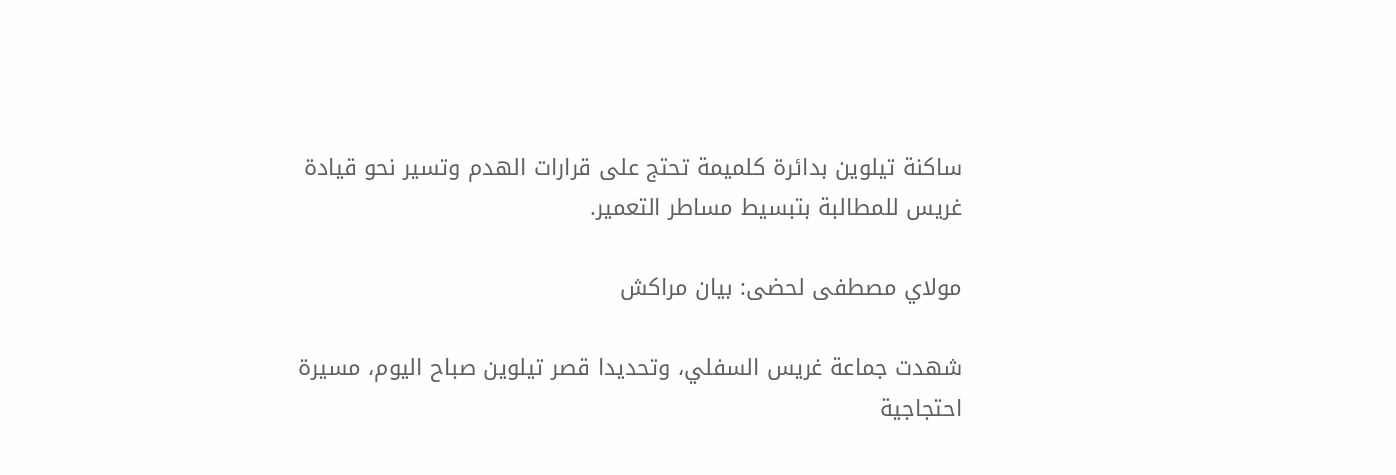ساكنة تيلوين بدائرة كلميمة تحتج على قرارات الهدم وتسير نحو قيادة غريس للمطالبة بتبسيط مساطر التعمير.

مولاي مصطفى لحضى: بيان مراكش

شهدت جماعة غريس السفلي، وتحديدا قصر تيلوين صباح اليوم، مسيرة احتجاجية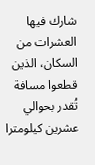شارك فيها العشرات من السكان، الذين قطعوا مسافة تُقدر بحوالي عشرين كيلومترا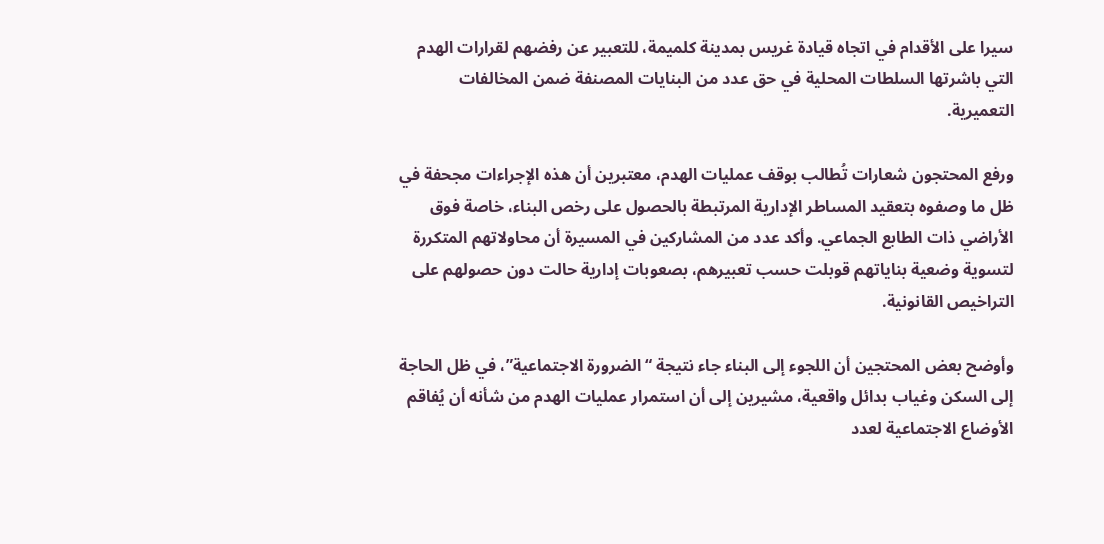سيرا على الأقدام في اتجاه قيادة غريس بمدينة كلميمة، للتعبير عن رفضهم لقرارات الهدم التي باشرتها السلطات المحلية في حق عدد من البنايات المصنفة ضمن المخالفات التعميرية.

ورفع المحتجون شعارات تُطالب بوقف عمليات الهدم، معتبرين أن هذه الإجراءات مجحفة في ظل ما وصفوه بتعقيد المساطر الإدارية المرتبطة بالحصول على رخص البناء، خاصة فوق الأراضي ذات الطابع الجماعي. وأكد عدد من المشاركين في المسيرة أن محاولاتهم المتكررة لتسوية وضعية بناياتهم قوبلت حسب تعبيرهم، بصعوبات إدارية حالت دون حصولهم على التراخيص القانونية.

وأوضح بعض المحتجين أن اللجوء إلى البناء جاء نتيجة “الضرورة الاجتماعية”، في ظل الحاجة إلى السكن وغياب بدائل واقعية، مشيرين إلى أن استمرار عمليات الهدم من شأنه أن يُفاقم الأوضاع الاجتماعية لعدد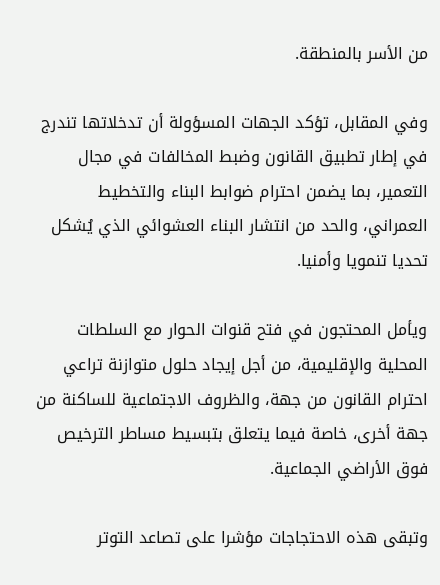من الأسر بالمنطقة.

وفي المقابل، تؤكد الجهات المسؤولة أن تدخلاتها تندرج في إطار تطبيق القانون وضبط المخالفات في مجال التعمير، بما يضمن احترام ضوابط البناء والتخطيط العمراني، والحد من انتشار البناء العشوائي الذي يُشكل تحديا تنمويا وأمنيا.

ويأمل المحتجون في فتح قنوات الحوار مع السلطات المحلية والإقليمية، من أجل إيجاد حلول متوازنة تراعي احترام القانون من جهة، والظروف الاجتماعية للساكنة من جهة أخرى، خاصة فيما يتعلق بتبسيط مساطر الترخيص فوق الأراضي الجماعية.

وتبقى هذه الاحتجاجات مؤشرا على تصاعد التوتر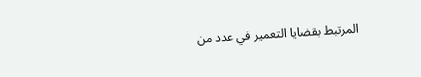المرتبط بقضايا التعمير في عدد من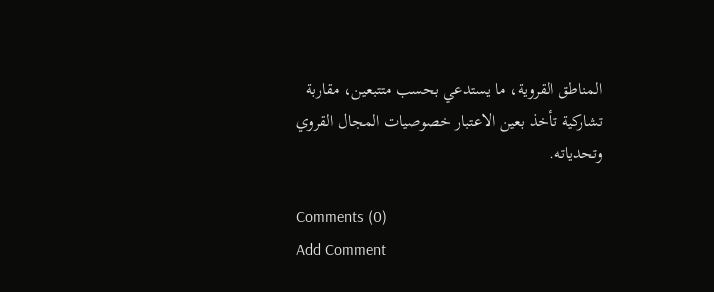المناطق القروية، ما يستدعي بحسب متتبعين، مقاربة تشاركية تأخذ بعين الاعتبار خصوصيات المجال القروي وتحدياته.

Comments (0)
Add Comment